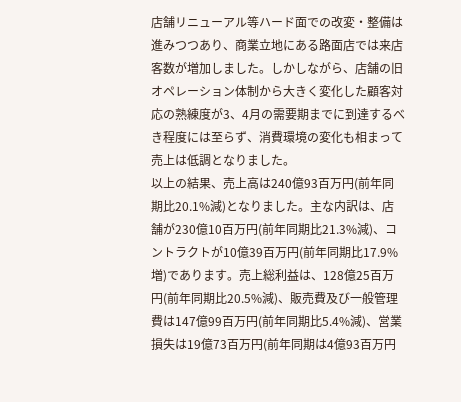店舗リニューアル等ハード面での改変・整備は進みつつあり、商業立地にある路面店では来店客数が増加しました。しかしながら、店舗の旧オペレーション体制から大きく変化した顧客対応の熟練度が3、4月の需要期までに到達するべき程度には至らず、消費環境の変化も相まって売上は低調となりました。
以上の結果、売上高は240億93百万円(前年同期比20.1%減)となりました。主な内訳は、店舗が230億10百万円(前年同期比21.3%減)、コントラクトが10億39百万円(前年同期比17.9%増)であります。売上総利益は、128億25百万円(前年同期比20.5%減)、販売費及び一般管理費は147億99百万円(前年同期比5.4%減)、営業損失は19億73百万円(前年同期は4億93百万円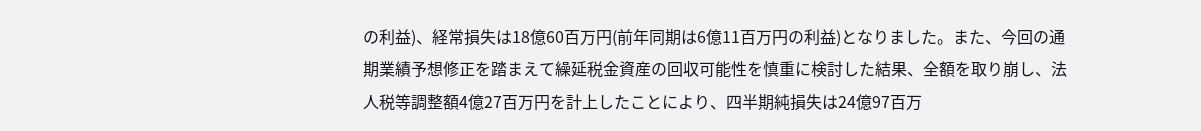の利益)、経常損失は18億60百万円(前年同期は6億11百万円の利益)となりました。また、今回の通期業績予想修正を踏まえて繰延税金資産の回収可能性を慎重に検討した結果、全額を取り崩し、法人税等調整額4億27百万円を計上したことにより、四半期純損失は24億97百万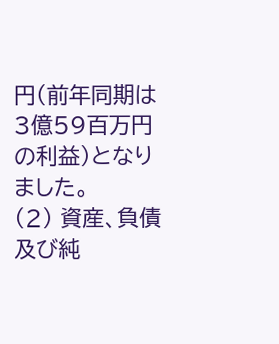円(前年同期は3億59百万円の利益)となりました。
(2) 資産、負債及び純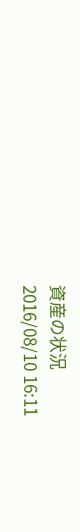資産の状況
2016/08/10 16:11